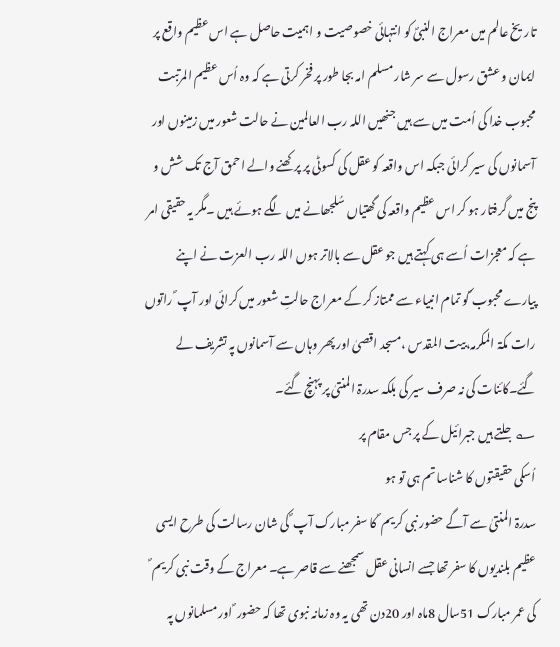تاریخ عالم میں معراج النبیؐ کو انتہائی خصوصیت و اہمیت حاصل ہے اس عظیم واقع پر ایمان و عشق رسول سے سر شار مسلم امہ بجا طور پر فخر کرتی ہے کہ وہ اُس عظیم المرتبت محبوب خدا کی اُمت میں سے ہیں جنھیں اللہ رب العالمین نے حالت شعور میں زمینوں اور آسمانوں کی سیر کرائی جبکہ اس واقعہ کو عقل کی کسوٹی پر پرکھنے والے احمق آج تک شش و پنج میں گرفتار ہو کر اس عظیم واقعہ کی گھتیاں سُلجھانے میں لگے ہوئے ہیں ۔مگر یہ حقیقی امر ہے کہ معجزات اُسے ہی کہتے ہیں جو عقل سے بالاتر ہوں اللہ رب العزت نے اپنے پیارے محبوب ؐکو تمام انبیاء سے ممتاز کر کے معراج حالتِ شعور میں کرائی اور آپ ؐ راتوں رات مکۃ المکرمہ،بیت المقدس ،مسجد اقصیٰ اور پھر وہاں سے آسمانوں پہ تشریف لے گئے۔کائنات کی نہ صرف سیر کی بلکہ سدرۃ المنتیٰ پر پہنچ گئے۔
؎جلتے ہیں جبرائیل کے پر جس مقام پر
اُسکی حقیقتوں کا شناسا تم ہی تو ہو
سدرۃ المنتیٰ سے آگے حضور نبی کریم ؐ کا سفر مبارک آپ ؐ کی شان رسالت کی طرح ایسی عظیم بلندیوں کا سفر تھا جسے انسانی عقل سمجھنے سے قاصر ہے۔ معراج کے وقت نبی کریم ؐ کی عمر مبارک 51سال 8ماہ اور 20دن تھی یہ وہ زمانہ نبوی تھا کہ حضور ؐ اور مسلمانوں پہ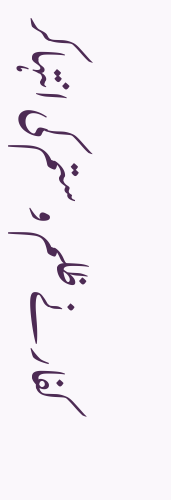کفار نے ظلم و ستم کی انتہاکر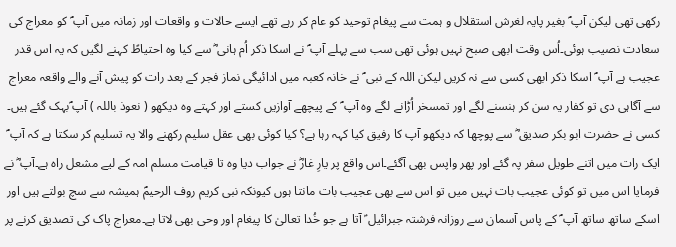رکھی تھی لیکن آپ ؐ بغیر پایہ لغرش استقلال و ہمت سے پیغام توحید کو عام کر رہے تھے ایسے حالات و واقعات اور زمانہ میں آپ ؐ کو معراج کی سعادت نصیب ہوئی۔اُس وقت ابھی صبح نہیں ہوئی تھی سب سے پہلے آپ ؐ نے اسکا ذکر اُم ہانی ؓ سے کیا وہ احتیاطً کہنے لگیں کہ یہ اس قدر عجیب ہے آپ ؐ اسکا ذکر ابھی کسی سے نہ کریں لیکن اللہ کے نبی ؐ نے خانہ کعبہ میں ادائیگی نماز فجر کے بعد رات کو پیش آنے والے واقعہ معراج سے آگاہی دی تو کفار یہ سن کر ہنسنے لگے اور تمسخر اُڑانے لگے وہ آپ ؐ کے پیچھے آوازیں کستے اور کہتے وہ دیکھو ( نعوذ باللہ ) آپ ؐبہک گئے ہیں۔ کسی نے حضرت ابو بکر صدیق ؓ سے پوچھا کہ دیکھو آپ کا رفیق کیا کہہ رہا ہے؟ کیا کوئی بھی عقل سلیم رکھنے والا یہ تسلیم کر سکتا ہے کہ آپ ؐ ایک رات میں اتنے طویل سفر پہ گئے اور پھر واپس بھی آگئے۔اس واقع پر یارِ غارؓ نے جواب دیا وہ تا قیامت مسلم امہ کے لیے مشعل راہ ہے۔آپ ؓ نے فرمایا اس میں تو کوئی عجیب بات نہیں میں تو اس سے بھی عجیب بات مانتا ہوں کیونکہ نبی کریم روف الرحیمؐ ہمیشہ سے سچ بولتے ہیں اور اسکے ساتھ ساتھ آپ ؐ کے پاس آسمان سے روزانہ فرشتہ جبرائیل ؑ آتا ہے جو خُدا تعالیٰ کا پیغام اور وحی بھی لاتا ہے۔معراج پاک کی تصدیق کرنے پر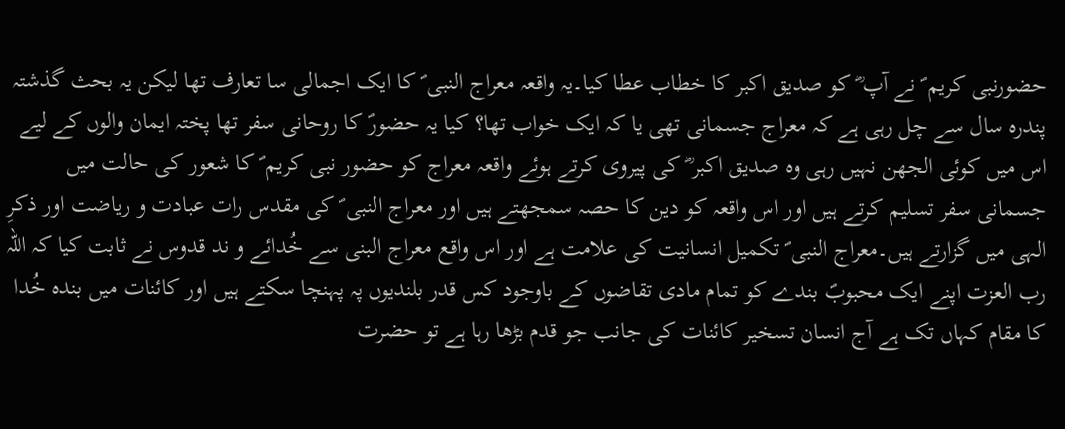حضورنبی کریم ؐ نے آپ ؓ کو صدیق اکبر کا خطاب عطا کیا۔یہ واقعہ معراج النبی ؐ کا ایک اجمالی سا تعارف تھا لیکن یہ بحث گذشتہ پندرہ سال سے چل رہی ہے کہ معراج جسمانی تھی یا کہ ایک خواب تھا؟ کیا یہ حضورؐ کا روحانی سفر تھا پختہ ایمان والوں کے لیے اس میں کوئی الجھن نہیں رہی وہ صدیق اکبر ؓ کی پیروی کرتے ہوئے واقعہ معراج کو حضور نبی کریم ؐ کا شعور کی حالت میں جسمانی سفر تسلیم کرتے ہیں اور اس واقعہ کو دین کا حصہ سمجھتے ہیں اور معراج النبی ؐ کی مقدس رات عبادت و ریاضت اور ذکرِ الہی میں گزارتے ہیں۔معراج النبی ؐ تکمیل انسانیت کی علامت ہے اور اس واقع معراج البنی سے خُدائے و ند قدوس نے ثابت کیا کہ اللہ رب العزت اپنے ایک محبوبؐ بندے کو تمام مادی تقاضوں کے باوجود کس قدر بلندیوں پہ پہنچا سکتے ہیں اور کائنات میں بندہ خُدا کا مقام کہاں تک ہے آج انسان تسخیر کائنات کی جانب جو قدم بڑھا رہا ہے تو حضرت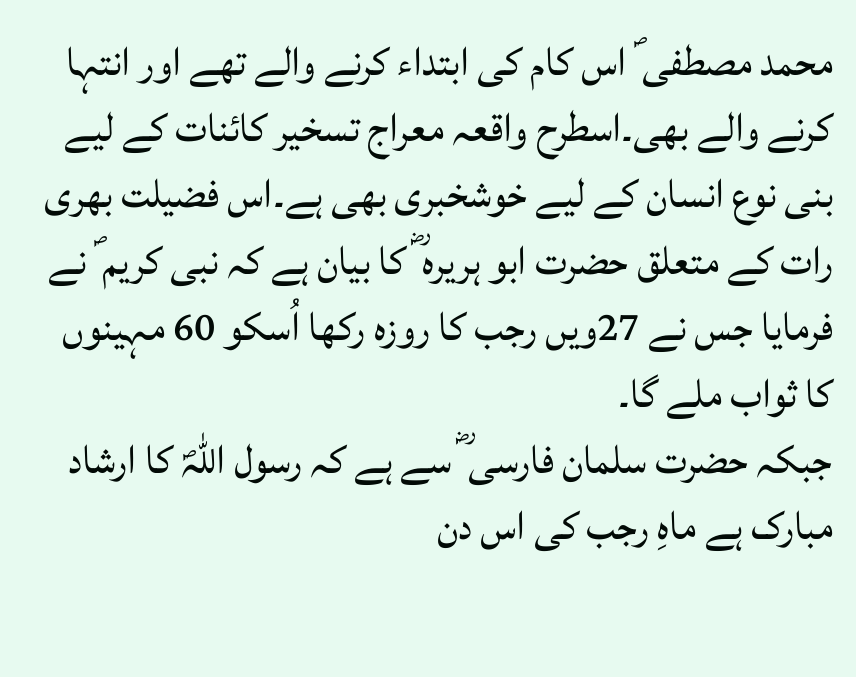محمد مصطفی ؐ اس کام کی ابتداء کرنے والے تھے اور انتہا کرنے والے بھی۔اسطرح واقعہ معراج تسخیر کائنات کے لیے بنی نوع انسان کے لیے خوشخبری بھی ہے۔اس فضیلت بھری رات کے متعلق حضرت ابو ہریرہ ؓ کا بیان ہے کہ نبی کریم ؐ نے فرمایا جس نے 27ویں رجب کا روزہ رکھا اُسکو 60 مہینوں کا ثواب ملے گا۔
جبکہ حضرت سلمان فارسی ؓ سے ہے کہ رسول اللہؐ کا ارشاد مبارک ہے ماہِ رجب کی اس دن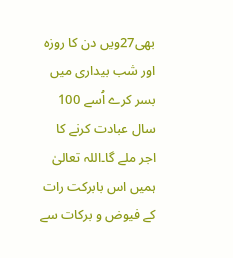بھی27ویں دن کا روزہ اور شب بیداری میں بسر کرے اُسے 100 سال عبادت کرنے کا اجر ملے گا۔اللہ تعالیٰ ہمیں اس بابرکت رات کے فیوض و برکات سے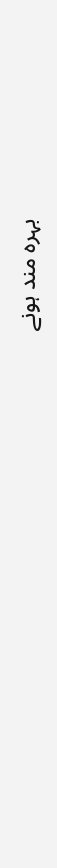بہرہ مند ہونے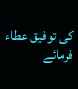کی توفیق عطاء فرمائے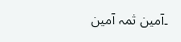۔آمین ثمہ آمین